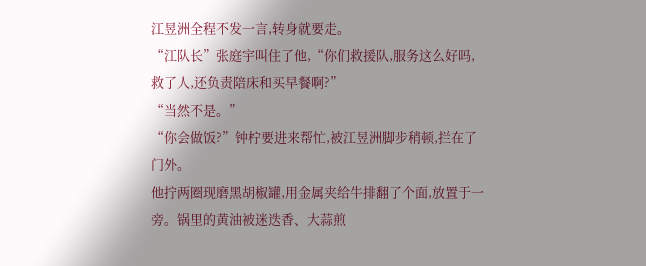江昱洲全程不发一言,转身就要走。
“江队长”张庭宇叫住了他,“你们救援队,服务这么好吗,救了人,还负责陪床和买早餐啊?”
“当然不是。”
“你会做饭?”钟柠要进来帮忙,被江昱洲脚步稍顿,拦在了门外。
他拧两圈现磨黑胡椒罐,用金属夹给牛排翻了个面,放置于一旁。锅里的黄油被迷迭香、大蒜煎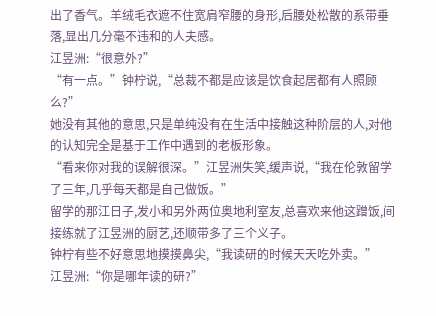出了香气。羊绒毛衣遮不住宽肩窄腰的身形,后腰处松散的系带垂落,显出几分毫不违和的人夫感。
江昱洲:“很意外?”
“有一点。”钟柠说,“总裁不都是应该是饮食起居都有人照顾么?”
她没有其他的意思,只是单纯没有在生活中接触这种阶层的人,对他的认知完全是基于工作中遇到的老板形象。
“看来你对我的误解很深。”江昱洲失笑,缓声说,“我在伦敦留学了三年,几乎每天都是自己做饭。”
留学的那江日子,发小和另外两位奥地利室友,总喜欢来他这蹭饭,间接练就了江昱洲的厨艺,还顺带多了三个义子。
钟柠有些不好意思地摸摸鼻尖,“我读研的时候天天吃外卖。”
江昱洲:“你是哪年读的研?”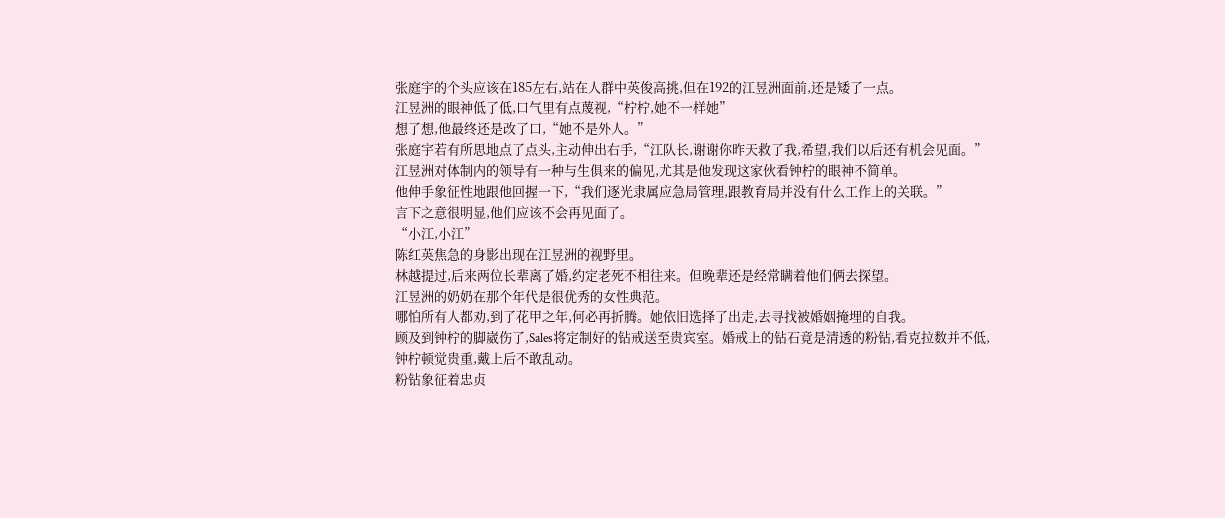张庭宇的个头应该在185左右,站在人群中英俊高挑,但在192的江昱洲面前,还是矮了一点。
江昱洲的眼神低了低,口气里有点蔑视,“柠柠,她不一样她”
想了想,他最终还是改了口,“她不是外人。”
张庭宇若有所思地点了点头,主动伸出右手,“江队长,谢谢你昨天救了我,希望,我们以后还有机会见面。”
江昱洲对体制内的领导有一种与生俱来的偏见,尤其是他发现这家伙看钟柠的眼神不简单。
他伸手象征性地跟他回握一下,“我们逐光隶属应急局管理,跟教育局并没有什么工作上的关联。”
言下之意很明显,他们应该不会再见面了。
“小江,小江”
陈红英焦急的身影出现在江昱洲的视野里。
林越提过,后来两位长辈离了婚,约定老死不相往来。但晚辈还是经常瞒着他们俩去探望。
江昱洲的奶奶在那个年代是很优秀的女性典范。
哪怕所有人都劝,到了花甲之年,何必再折腾。她依旧选择了出走,去寻找被婚姻掩埋的自我。
顾及到钟柠的脚崴伤了,Sales将定制好的钻戒送至贵宾室。婚戒上的钻石竟是清透的粉钻,看克拉数并不低,钟柠顿觉贵重,戴上后不敢乱动。
粉钻象征着忠贞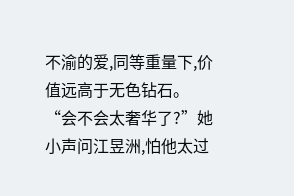不渝的爱,同等重量下,价值远高于无色钻石。
“会不会太奢华了?”她小声问江昱洲,怕他太过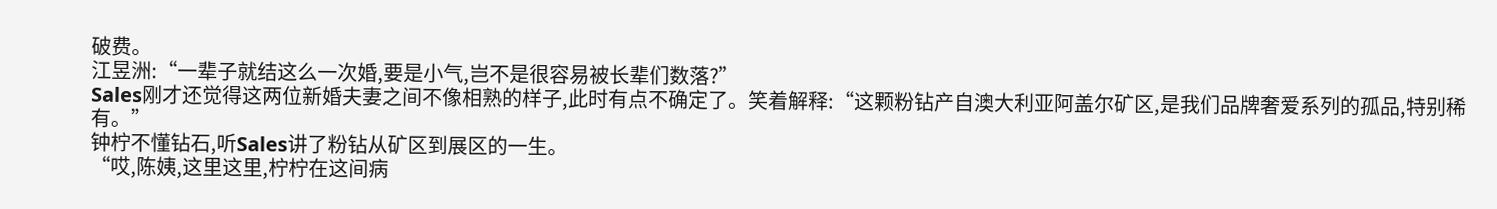破费。
江昱洲:“一辈子就结这么一次婚,要是小气,岂不是很容易被长辈们数落?”
Sales刚才还觉得这两位新婚夫妻之间不像相熟的样子,此时有点不确定了。笑着解释:“这颗粉钻产自澳大利亚阿盖尔矿区,是我们品牌奢爱系列的孤品,特别稀有。”
钟柠不懂钻石,听Sales讲了粉钻从矿区到展区的一生。
“哎,陈姨,这里这里,柠柠在这间病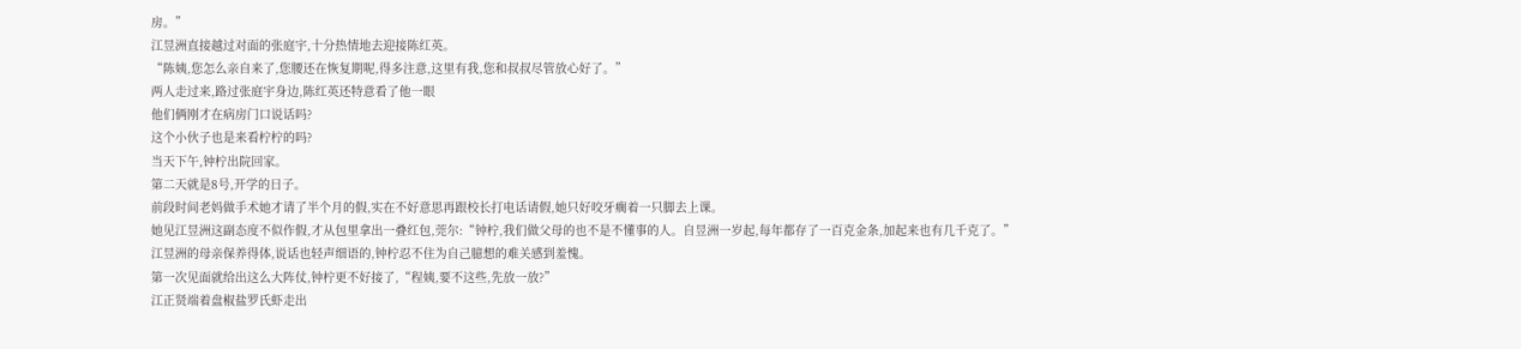房。”
江昱洲直接越过对面的张庭宇,十分热情地去迎接陈红英。
“陈姨,您怎么亲自来了,您腰还在恢复期呢,得多注意,这里有我,您和叔叔尽管放心好了。”
两人走过来,路过张庭宇身边,陈红英还特意看了他一眼
他们俩刚才在病房门口说话吗?
这个小伙子也是来看柠柠的吗?
当天下午,钟柠出院回家。
第二天就是8号,开学的日子。
前段时间老妈做手术她才请了半个月的假,实在不好意思再跟校长打电话请假,她只好咬牙瘸着一只脚去上课。
她见江昱洲这副态度不似作假,才从包里拿出一叠红包,莞尔:“钟柠,我们做父母的也不是不懂事的人。自昱洲一岁起,每年都存了一百克金条,加起来也有几千克了。”
江昱洲的母亲保养得体,说话也轻声细语的,钟柠忍不住为自己臆想的难关感到羞愧。
第一次见面就给出这么大阵仗,钟柠更不好接了,“程姨,要不这些,先放一放?”
江正贤端着盘椒盐罗氏虾走出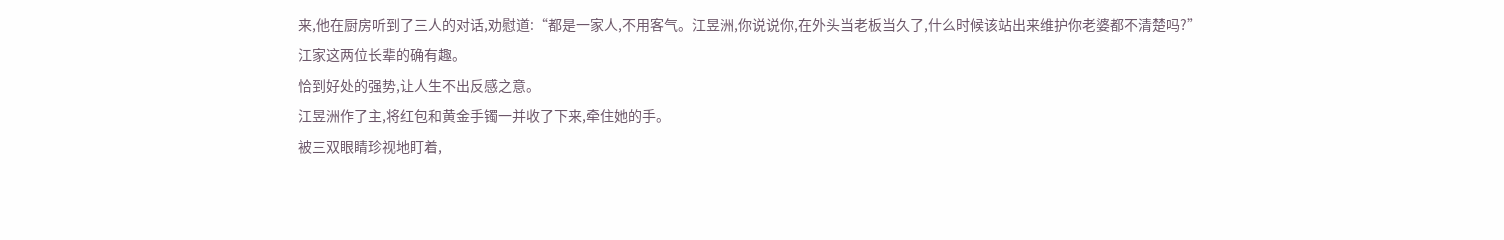来,他在厨房听到了三人的对话,劝慰道:“都是一家人,不用客气。江昱洲,你说说你,在外头当老板当久了,什么时候该站出来维护你老婆都不清楚吗?”
江家这两位长辈的确有趣。
恰到好处的强势,让人生不出反感之意。
江昱洲作了主,将红包和黄金手镯一并收了下来,牵住她的手。
被三双眼睛珍视地盯着,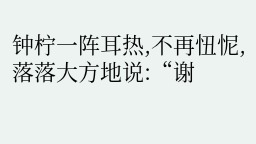钟柠一阵耳热,不再忸怩,落落大方地说:“谢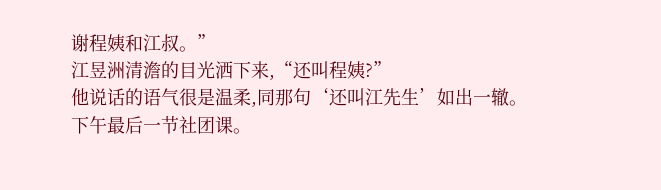谢程姨和江叔。”
江昱洲清澹的目光洒下来,“还叫程姨?”
他说话的语气很是温柔,同那句‘还叫江先生’如出一辙。
下午最后一节社团课。